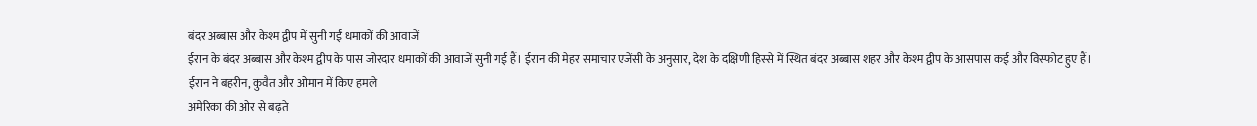बंदर अब्बास और केश्म द्वीप में सुनी गईं धमाकों की आवाजें
ईरान के बंदर अब्बास और केश्म द्वीप के पास जोरदार धमाकों की आवाजें सुनी गई हैं। ईरान की मेहर समाचार एजेंसी के अनुसार, देश के दक्षिणी हिस्से में स्थित बंदर अब्बास शहर और केश्म द्वीप के आसपास कई और विस्फोट हुए हैं।
ईरान ने बहरीन, कुवैत और ओमान में किए हमले
अमेरिका की ओर से बढ़ते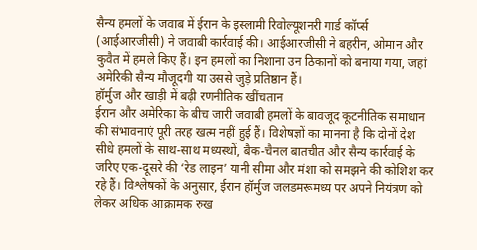सैन्य हमलों के जवाब में ईरान के इस्लामी रिवोल्यूशनरी गार्ड कॉर्प्स (आईआरजीसी) ने जवाबी कार्रवाई की। आईआरजीसी ने बहरीन, ओमान और कुवैत में हमले किए हैं। इन हमलों का निशाना उन ठिकानों को बनाया गया, जहां अमेरिकी सैन्य मौजूदगी या उससे जुड़े प्रतिष्ठान हैं।
हॉर्मुज और खाड़ी में बढ़ी रणनीतिक खींचतान
ईरान और अमेरिका के बीच जारी जवाबी हमलों के बावजूद कूटनीतिक समाधान की संभावनाएं पूरी तरह खत्म नहीं हुई हैं। विशेषज्ञों का मानना है कि दोनों देश सीधे हमलों के साथ-साथ मध्यस्थों, बैक-चैनल बातचीत और सैन्य कार्रवाई के जरिए एक-दूसरे की ‘रेड लाइन’ यानी सीमा और मंशा को समझने की कोशिश कर रहे हैं। विश्लेषकों के अनुसार, ईरान हॉर्मुज जलडमरूमध्य पर अपने नियंत्रण को लेकर अधिक आक्रामक रुख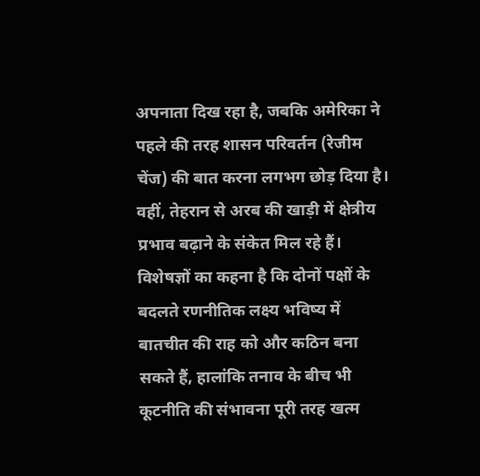अपनाता दिख रहा है, जबकि अमेरिका ने पहले की तरह शासन परिवर्तन (रेजीम चेंज) की बात करना लगभग छोड़ दिया है। वहीं, तेहरान से अरब की खाड़ी में क्षेत्रीय प्रभाव बढ़ाने के संकेत मिल रहे हैं। विशेषज्ञों का कहना है कि दोनों पक्षों के बदलते रणनीतिक लक्ष्य भविष्य में बातचीत की राह को और कठिन बना सकते हैं, हालांकि तनाव के बीच भी कूटनीति की संभावना पूरी तरह खत्म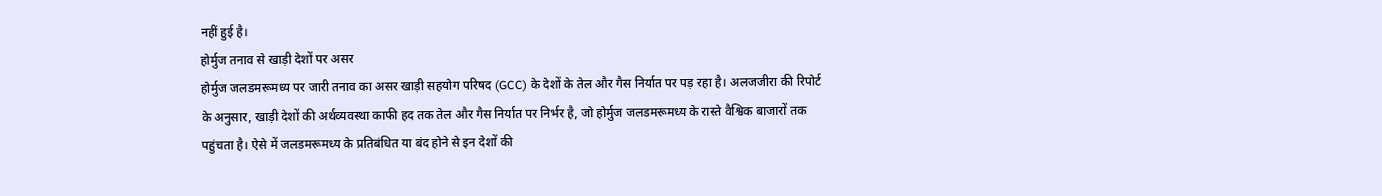नहीं हुई है।
होर्मुज तनाव से खाड़ी देशों पर असर
होर्मुज जलडमरूमध्य पर जारी तनाव का असर खाड़ी सहयोग परिषद (GCC) के देशों के तेल और गैस निर्यात पर पड़ रहा है। अलजजीरा की रिपोर्ट के अनुसार, खाड़ी देशों की अर्थव्यवस्था काफी हद तक तेल और गैस निर्यात पर निर्भर है, जो होर्मुज जलडमरूमध्य के रास्ते वैश्विक बाजारों तक पहुंचता है। ऐसे में जलडमरूमध्य के प्रतिबंधित या बंद होने से इन देशों की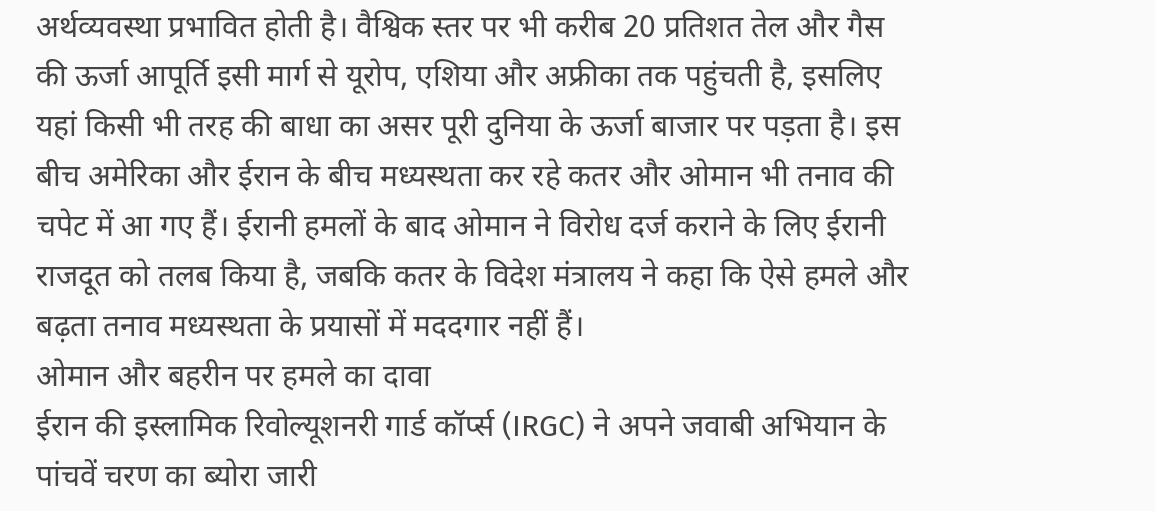अर्थव्यवस्था प्रभावित होती है। वैश्विक स्तर पर भी करीब 20 प्रतिशत तेल और गैस की ऊर्जा आपूर्ति इसी मार्ग से यूरोप, एशिया और अफ्रीका तक पहुंचती है, इसलिए यहां किसी भी तरह की बाधा का असर पूरी दुनिया के ऊर्जा बाजार पर पड़ता है। इस बीच अमेरिका और ईरान के बीच मध्यस्थता कर रहे कतर और ओमान भी तनाव की चपेट में आ गए हैं। ईरानी हमलों के बाद ओमान ने विरोध दर्ज कराने के लिए ईरानी राजदूत को तलब किया है, जबकि कतर के विदेश मंत्रालय ने कहा कि ऐसे हमले और बढ़ता तनाव मध्यस्थता के प्रयासों में मददगार नहीं हैं।
ओमान और बहरीन पर हमले का दावा
ईरान की इस्लामिक रिवोल्यूशनरी गार्ड कॉर्प्स (IRGC) ने अपने जवाबी अभियान के पांचवें चरण का ब्योरा जारी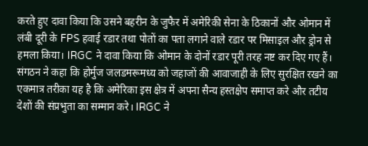करते हुए दावा किया कि उसने बहरीन के जुफैर में अमेरिकी सेना के ठिकानों और ओमान में लंबी दूरी के FPS हवाई रडार तथा पोतों का पता लगाने वाले रडार पर मिसाइल और ड्रोन से हमला किया। IRGC ने दावा किया कि ओमान के दोनों रडार पूरी तरह नष्ट कर दिए गए हैं। संगठन ने कहा कि होर्मुज जलडमरूमध्य को जहाजों की आवाजाही के लिए सुरक्षित रखने का एकमात्र तरीका यह है कि अमेरिका इस क्षेत्र में अपना सैन्य हस्तक्षेप समाप्त करे और तटीय देशों की संप्रभुता का सम्मान करे। IRGC ने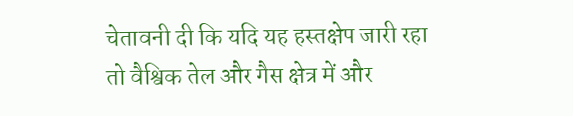चेतावनी दी कि यदि यह हस्तक्षेप जारी रहा तो वैश्विक तेल और गैस क्षेत्र में और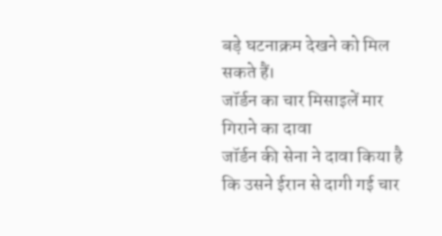बड़े घटनाक्रम देखने को मिल सकते हैं।
जॉर्डन का चार मिसाइलें मार गिराने का दावा
जॉर्डन की सेना ने दावा किया है कि उसने ईरान से दागी गई चार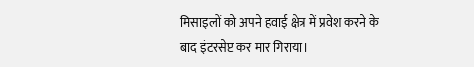मिसाइलों को अपने हवाई क्षेत्र में प्रवेश करने के बाद इंटरसेप्ट कर मार गिराया।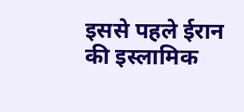इससे पहले ईरान की इस्लामिक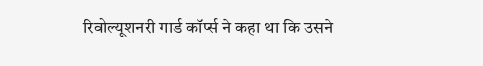रिवोल्यूशनरी गार्ड कॉर्प्स ने कहा था कि उसने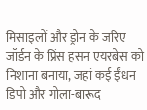मिसाइलों और ड्रोन के जरिए जॉर्डन के प्रिंस हसन एयरबेस को निशाना बनाया, जहां कई ईंधन डिपो और गोला-बारूद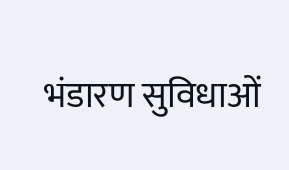भंडारण सुविधाओं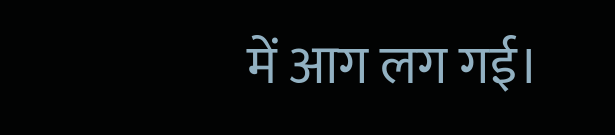में आग लग गई।